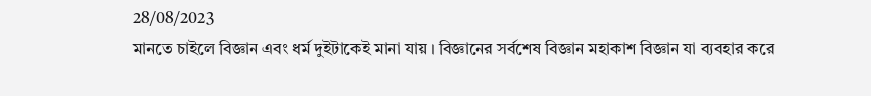28/08/2023
মানতে চাইলে বিজ্ঞান এবং ধর্ম দুইটাকেই মানা যায় । বিজ্ঞানের সর্বশেষ বিজ্ঞান মহাকাশ বিজ্ঞান যা ব্যবহার করে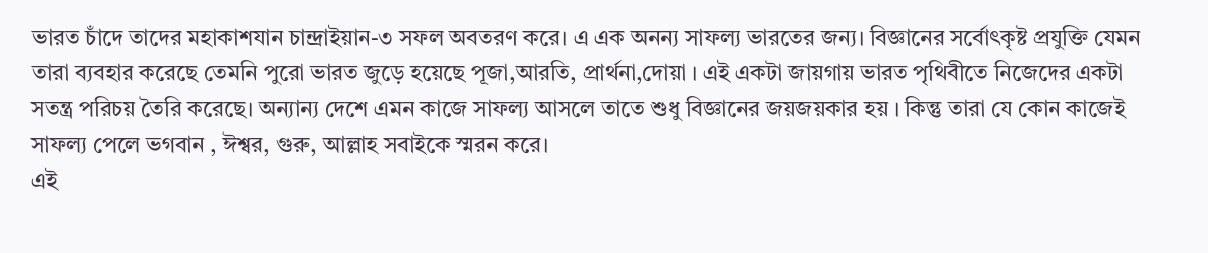ভারত চাঁদে তাদের মহাকাশযান চান্দ্রাইয়ান-৩ সফল অবতরণ করে। এ এক অনন্য সাফল্য ভারতের জন্য। বিজ্ঞানের সর্বোৎকৃষ্ট প্রযুক্তি যেমন তারা ব্যবহার করেছে তেমনি পুরো ভারত জুড়ে হয়েছে পূজা,আরতি, প্রার্থনা,দোয়া । এই একটা জায়গায় ভারত পৃথিবীতে নিজেদের একটা সতন্ত্র পরিচয় তৈরি করেছে। অন্যান্য দেশে এমন কাজে সাফল্য আসলে তাতে শুধু বিজ্ঞানের জয়জয়কার হয় । কিন্তু তারা যে কোন কাজেই সাফল্য পেলে ভগবান , ঈশ্বর, গুরু, আল্লাহ সবাইকে স্মরন করে।
এই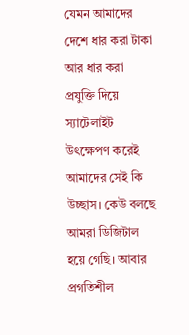যেমন আমাদের দেশে ধার করা টাকা আর ধার করা প্রযুক্তি দিয়ে স্যাটেলাইট উৎক্ষেপণ করেই আমাদের সেই কি উচ্ছাস। কেউ বলছে আমরা ডিজিটাল হয়ে গেছি। আবার প্রগতিশীল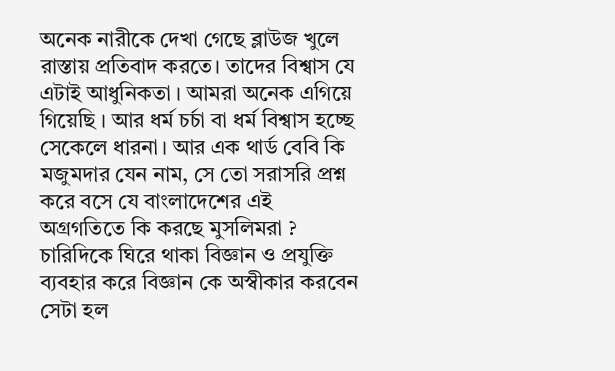অনেক নারীকে দেখা গেছে ব্লাউজ খুলে রাস্তায় প্রতিবাদ করতে। তাদের বিশ্বাস যে এটাই আধুনিকতা । আমরা অনেক এগিয়ে গিয়েছি । আর ধর্ম চর্চা বা ধর্ম বিশ্বাস হচ্ছে সেকেলে ধারনা। আর এক থার্ড বেবি কি মজুমদার যেন নাম, সে তো সরাসরি প্রশ্ন করে বসে যে বাংলাদেশের এই অগ্রগতিতে কি করছে মুসলিমরা ?
চারিদিকে ঘিরে থাকা বিজ্ঞান ও প্রযুক্তি ব্যবহার করে বিজ্ঞান কে অস্বীকার করবেন সেটা হল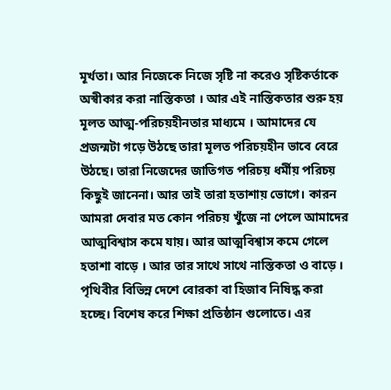মূর্খতা। আর নিজেকে নিজে সৃষ্টি না করেও সৃষ্টিকর্তাকে অস্বীকার করা নাস্তিকতা । আর এই নাস্তিকতার শুরু হয় মূলত আত্ম-পরিচয়হীনতার মাধ্যমে । আমাদের যে প্রজন্মটা গড়ে উঠছে তারা মূলত পরিচয়হীন ভাবে বেরে উঠছে। তারা নিজেদের জাতিগত পরিচয় ধর্মীয় পরিচয় কিছুই জানেনা। আর তাই তারা হতাশায় ভোগে। কারন আমরা দেবার মত কোন পরিচয় খুঁজে না পেলে আমাদের আত্মবিশ্বাস কমে যায়। আর আত্মবিশ্বাস কমে গেলে হতাশা বাড়ে । আর তার সাথে সাথে নাস্তিকতা ও বাড়ে ।
পৃথিবীর বিভিন্ন দেশে বোরকা বা হিজাব নিষিদ্ধ করা হচ্ছে। বিশেষ করে শিক্ষা প্রতিষ্ঠান গুলোতে। এর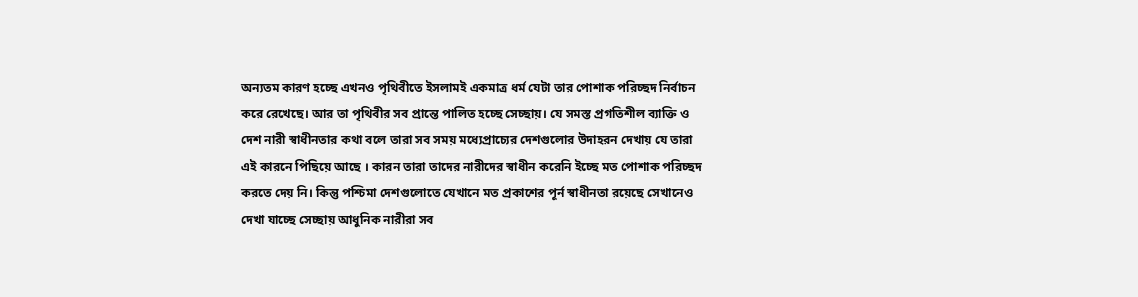অন্যতম কারণ হচ্ছে এখনও পৃথিবীতে ইসলামই একমাত্র ধর্ম যেটা তার পোশাক পরিচ্ছদ নির্বাচন করে রেখেছে। আর তা পৃথিবীর সব প্রান্তে পালিত হচ্ছে সেচ্ছায়। যে সমস্ত প্রগতিশীল ব্যাক্তি ও দেশ নারী স্বাধীনতার কথা বলে তারা সব সময় মধ্যেপ্রাচ্যের দেশগুলোর উদাহরন দেখায় যে তারা এই কারনে পিছিয়ে আছে । কারন তারা তাদের নারীদের স্বাধীন করেনি ইচ্ছে মত পোশাক পরিচ্ছদ করতে দেয় নি। কিন্তু পশ্চিমা দেশগুলোতে যেখানে মত প্রকাশের পূর্ন স্বাধীনতা রয়েছে সেখানেও দেখা যাচ্ছে সেচ্ছায় আধুনিক নারীরা সব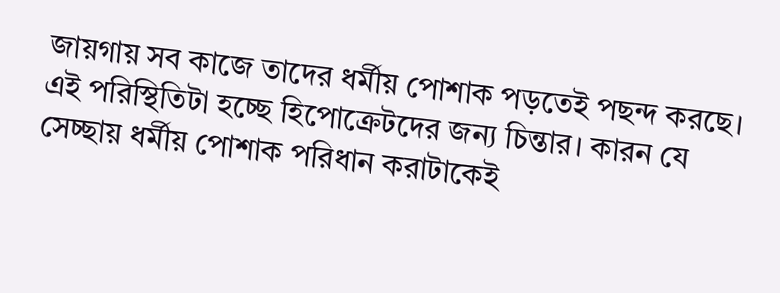জায়গায় সব কাজে তাদের ধর্মীয় পোশাক পড়তেই পছন্দ করছে। এই পরিস্থিতিটা হচ্ছে হিপোক্রেটদের জন্য চিন্তার। কারন যে সেচ্ছায় ধর্মীয় পোশাক পরিধান করাটাকেই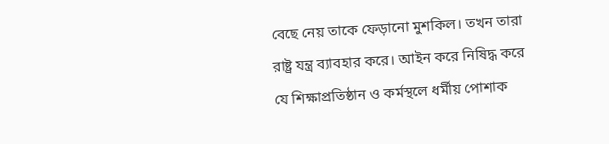বেছে নেয় তাকে ফেড়ানো মুশকিল। তখন তারা রাষ্ট্র যন্ত্র ব্যাবহার করে। আইন করে নিষিদ্ধ করে যে শিক্ষাপ্রতিষ্ঠান ও কর্মস্থলে ধর্মীয় পোশাক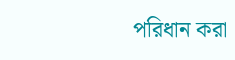পরিধান করা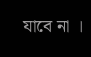যাবে না ।